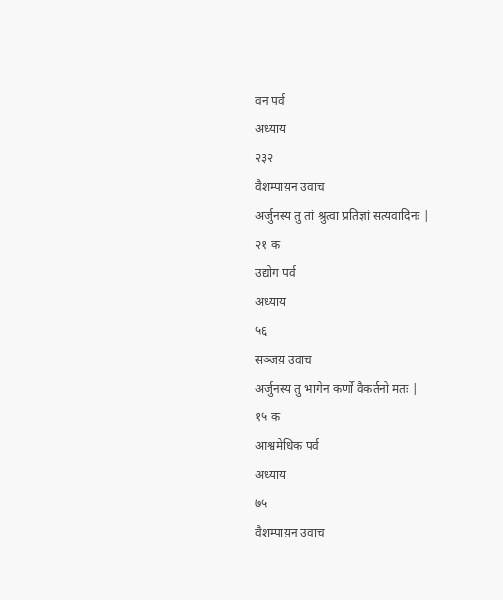वन पर्व
अध्याय
२३२
वैशम्पाय़न उवाच
अर्जुनस्य तु तां श्रुत्वा प्रतिज्ञां सत्यवादिनः |
२१ क
उद्योग पर्व
अध्याय
५६
सञ्जय़ उवाच
अर्जुनस्य तु भागेन कर्णो वैकर्तनो मतः |
१५ क
आश्वमेधिक पर्व
अध्याय
७५
वैशम्पाय़न उवाच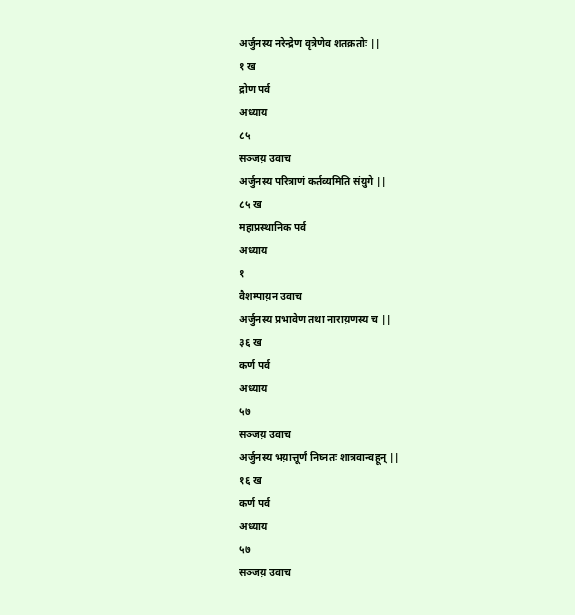अर्जुनस्य नरेन्द्रेण वृत्रेणेव शतक्रतोः ||
१ ख
द्रोण पर्व
अध्याय
८५
सञ्जय़ उवाच
अर्जुनस्य परित्राणं कर्तव्यमिति संय़ुगे ||
८५ ख
महाप्रस्थानिक पर्व
अध्याय
१
वैशम्पाय़न उवाच
अर्जुनस्य प्रभावेण तथा नाराय़णस्य च ||
३६ ख
कर्ण पर्व
अध्याय
५७
सञ्जय़ उवाच
अर्जुनस्य भय़ात्तूर्णं निघ्नतः शात्रवान्वहून् ||
१६ ख
कर्ण पर्व
अध्याय
५७
सञ्जय़ उवाच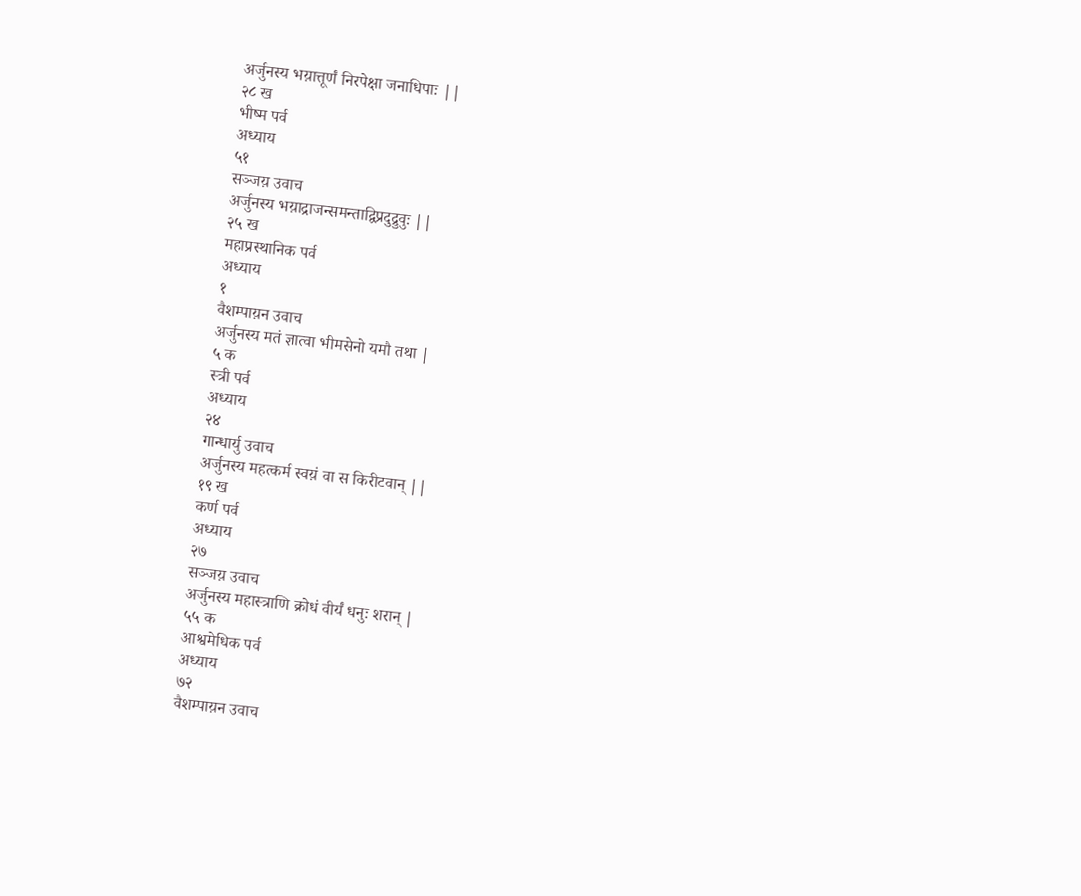अर्जुनस्य भय़ात्तूर्णं निरपेक्षा जनाधिपाः ||
२८ ख
भीष्म पर्व
अध्याय
५१
सञ्जय़ उवाच
अर्जुनस्य भय़ाद्राजन्समन्ताद्विप्रदुद्रुवुः ||
२५ ख
महाप्रस्थानिक पर्व
अध्याय
१
वैशम्पाय़न उवाच
अर्जुनस्य मतं ज्ञात्वा भीमसेनो यमौ तथा |
५ क
स्त्री पर्व
अध्याय
२४
गान्धार्यु उवाच
अर्जुनस्य महत्कर्म स्वय़ं वा स किरीटवान् ||
१९ ख
कर्ण पर्व
अध्याय
२७
सञ्जय़ उवाच
अर्जुनस्य महास्त्राणि क्रोधं वीर्यं धनुः शरान् |
५५ क
आश्वमेधिक पर्व
अध्याय
७२
वैशम्पाय़न उवाच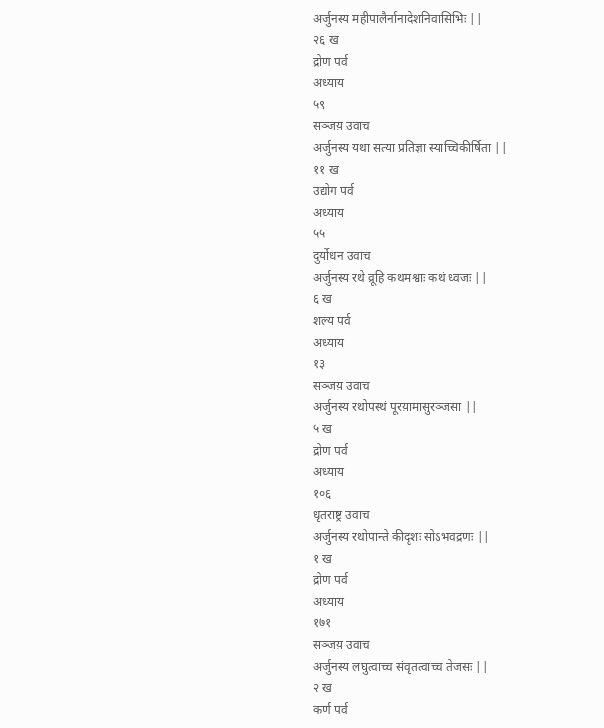अर्जुनस्य महीपालैर्नानादेशनिवासिभिः ||
२६ ख
द्रोण पर्व
अध्याय
५९
सञ्जय़ उवाच
अर्जुनस्य यथा सत्या प्रतिज्ञा स्याच्चिकीर्षिता ||
११ ख
उद्योग पर्व
अध्याय
५५
दुर्योधन उवाच
अर्जुनस्य रथे व्रूहि कथमश्वाः कथं ध्वजः ||
६ ख
शल्य पर्व
अध्याय
१३
सञ्जय़ उवाच
अर्जुनस्य रथोपस्थं पूरय़ामासुरञ्जसा ||
५ ख
द्रोण पर्व
अध्याय
१०६
धृतराष्ट्र उवाच
अर्जुनस्य रथोपान्ते कीदृशः सोऽभवद्रणः ||
१ ख
द्रोण पर्व
अध्याय
१७१
सञ्जय़ उवाच
अर्जुनस्य लघुत्वाच्च संवृतत्वाच्च तेजसः ||
२ ख
कर्ण पर्व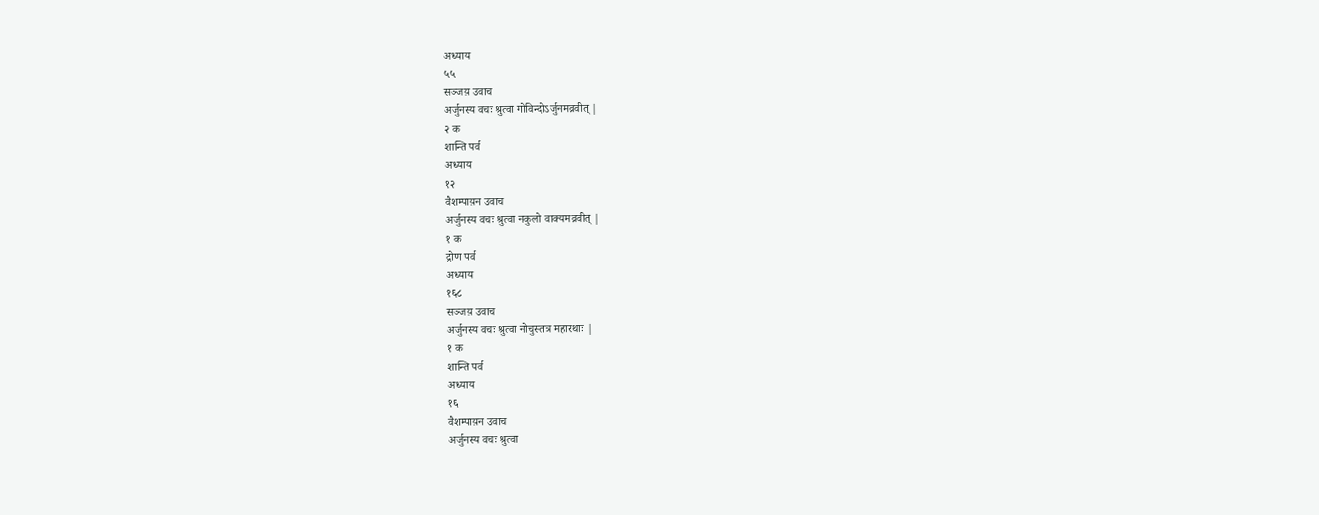अध्याय
५५
सञ्जय़ उवाच
अर्जुनस्य वचः श्रुत्वा गोविन्दोऽर्जुनमव्रवीत् |
२ क
शान्ति पर्व
अध्याय
१२
वैशम्पाय़न उवाच
अर्जुनस्य वचः श्रुत्वा नकुलो वाक्यमव्रवीत् |
१ क
द्रोण पर्व
अध्याय
१६८
सञ्जय़ उवाच
अर्जुनस्य वचः श्रुत्वा नोचुस्तत्र महारथाः |
१ क
शान्ति पर्व
अध्याय
१६
वैशम्पाय़न उवाच
अर्जुनस्य वचः श्रुत्वा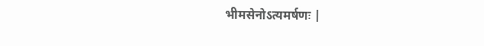भीमसेनोऽत्यमर्षणः |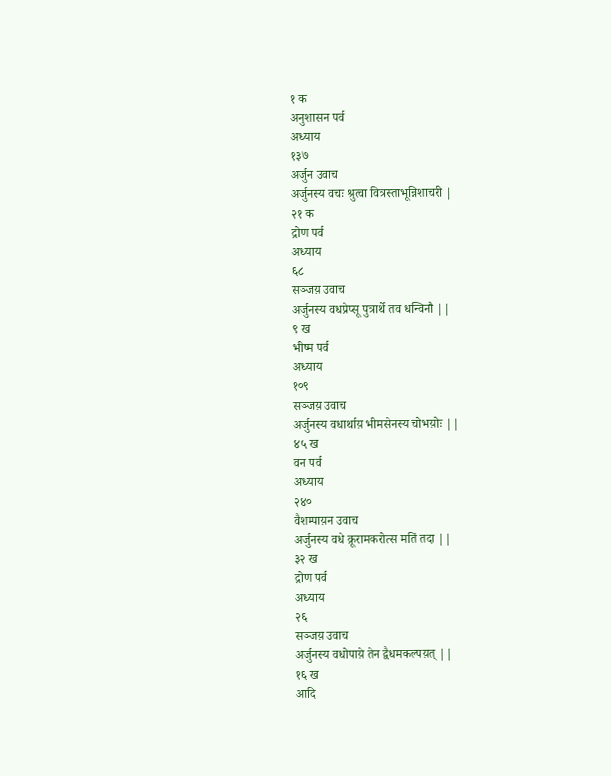१ क
अनुशासन पर्व
अध्याय
१३७
अर्जुन उवाच
अर्जुनस्य वचः श्रुत्वा वित्रस्ताभून्निशाचरी |
२१ क
द्रोण पर्व
अध्याय
६८
सञ्जय़ उवाच
अर्जुनस्य वधप्रेप्सू पुत्रार्थे तव धन्विनौ ||
९ ख
भीष्म पर्व
अध्याय
१०९
सञ्जय़ उवाच
अर्जुनस्य वधार्थाय़ भीमसेनस्य चोभय़ोः ||
४५ ख
वन पर्व
अध्याय
२४०
वैशम्पाय़न उवाच
अर्जुनस्य वधे क्रूरामकरोत्स मतिं तदा ||
३२ ख
द्रोण पर्व
अध्याय
२६
सञ्जय़ उवाच
अर्जुनस्य वधोपाय़े तेन द्वैधमकल्पय़त् ||
१६ ख
आदि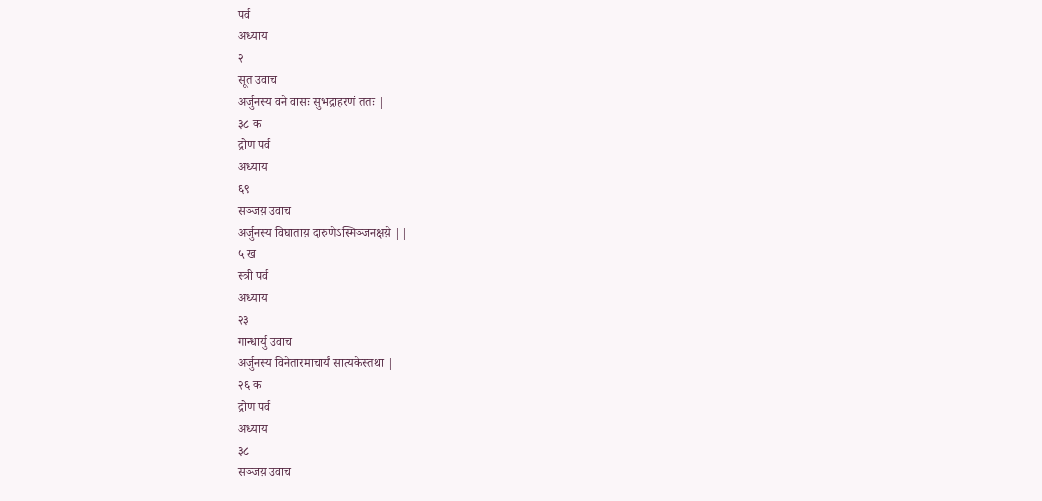पर्व
अध्याय
२
सूत उवाच
अर्जुनस्य वने वासः सुभद्राहरणं ततः |
३८ क
द्रोण पर्व
अध्याय
६९
सञ्जय़ उवाच
अर्जुनस्य विघाताय़ दारुणेऽस्मिञ्जनक्षय़े ||
५ ख
स्त्री पर्व
अध्याय
२३
गान्धार्यु उवाच
अर्जुनस्य विनेतारमाचार्यं सात्यकेस्तथा |
२६ क
द्रोण पर्व
अध्याय
३८
सञ्जय़ उवाच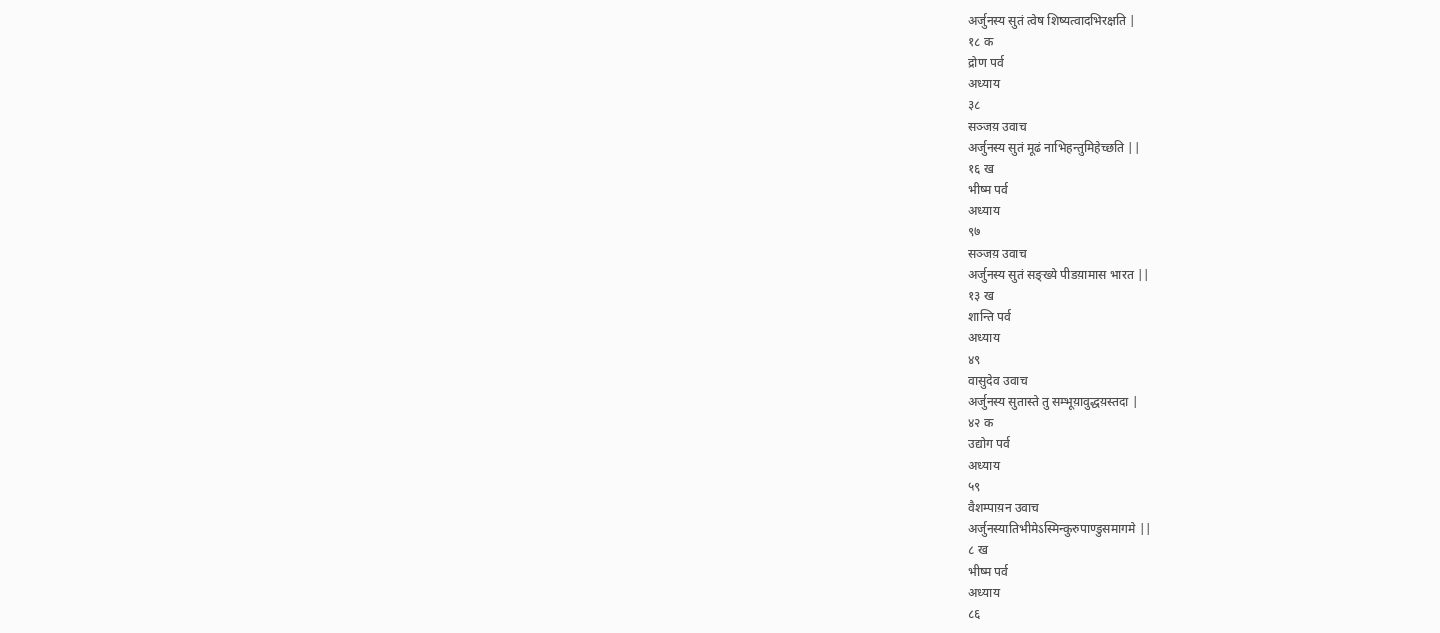अर्जुनस्य सुतं त्वेष शिष्यत्वादभिरक्षति |
१८ क
द्रोण पर्व
अध्याय
३८
सञ्जय़ उवाच
अर्जुनस्य सुतं मूढं नाभिहन्तुमिहेच्छति ||
१६ ख
भीष्म पर्व
अध्याय
९७
सञ्जय़ उवाच
अर्जुनस्य सुतं सङ्ख्ये पीडय़ामास भारत ||
१३ ख
शान्ति पर्व
अध्याय
४९
वासुदेव उवाच
अर्जुनस्य सुतास्ते तु सम्भूय़ावुद्धय़स्तदा |
४२ क
उद्योग पर्व
अध्याय
५९
वैशम्पाय़न उवाच
अर्जुनस्यातिभीमेऽस्मिन्कुरुपाण्डुसमागमे ||
८ ख
भीष्म पर्व
अध्याय
८६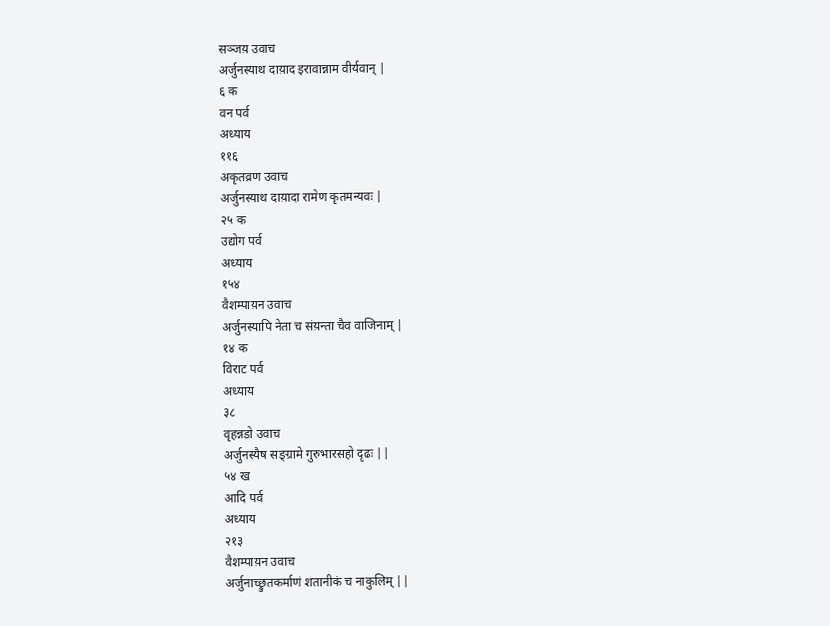सञ्जय़ उवाच
अर्जुनस्याथ दाय़ाद इरावान्नाम वीर्यवान् |
६ क
वन पर्व
अध्याय
११६
अकृतव्रण उवाच
अर्जुनस्याथ दाय़ादा रामेण कृतमन्यवः |
२५ क
उद्योग पर्व
अध्याय
१५४
वैशम्पाय़न उवाच
अर्जुनस्यापि नेता च संय़न्ता चैव वाजिनाम् |
१४ क
विराट पर्व
अध्याय
३८
वृहन्नडो उवाच
अर्जुनस्यैष सङ्ग्रामे गुरुभारसहो दृढः ||
५४ ख
आदि पर्व
अध्याय
२१३
वैशम्पाय़न उवाच
अर्जुनाच्छ्रुतकर्माणं शतानीकं च नाकुलिम् ||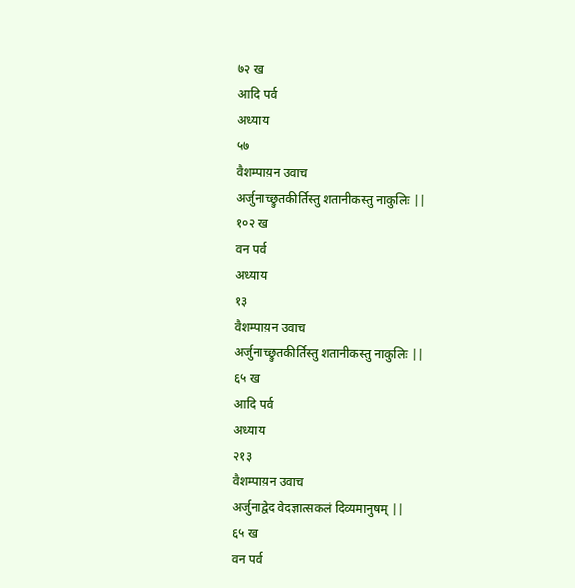७२ ख
आदि पर्व
अध्याय
५७
वैशम्पाय़न उवाच
अर्जुनाच्छ्रुतकीर्तिस्तु शतानीकस्तु नाकुलिः ||
१०२ ख
वन पर्व
अध्याय
१३
वैशम्पाय़न उवाच
अर्जुनाच्छ्रुतकीर्तिस्तु शतानीकस्तु नाकुलिः ||
६५ ख
आदि पर्व
अध्याय
२१३
वैशम्पाय़न उवाच
अर्जुनाद्वेद वेदज्ञात्सकलं दिव्यमानुषम् ||
६५ ख
वन पर्व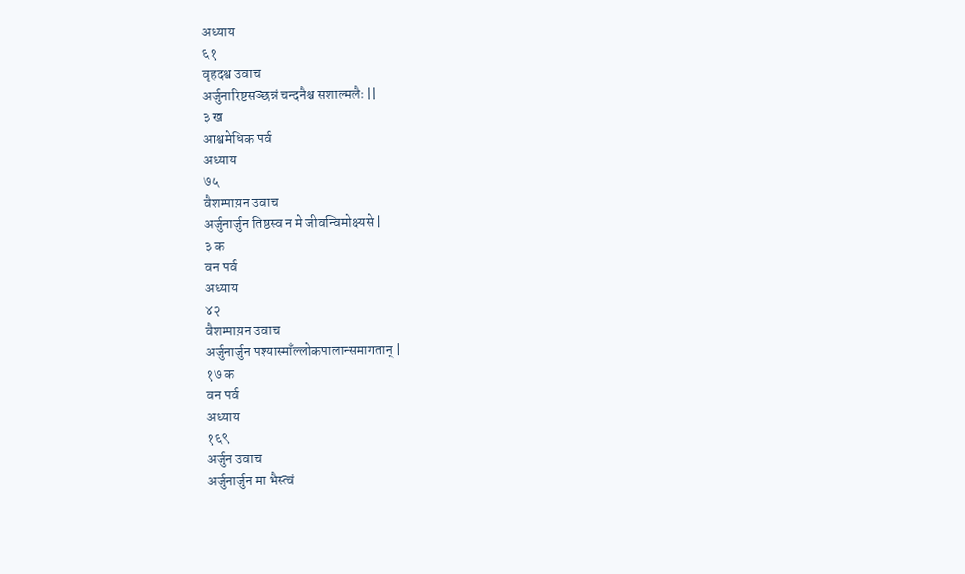अध्याय
६१
वृहदश्व उवाच
अर्जुनारिष्टसञ्छन्नं चन्दनैश्च सशाल्मलैः ||
३ ख
आश्वमेधिक पर्व
अध्याय
७५
वैशम्पाय़न उवाच
अर्जुनार्जुन तिष्ठस्व न मे जीवन्विमोक्ष्यसे |
३ क
वन पर्व
अध्याय
४२
वैशम्पाय़न उवाच
अर्जुनार्जुन पश्यास्माँल्लोकपालान्समागतान् |
१७ क
वन पर्व
अध्याय
१६९
अर्जुन उवाच
अर्जुनार्जुन मा भैस्त्वं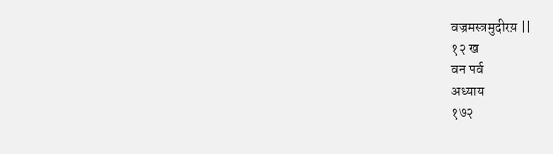वज्रमस्त्रमुदीरय़ ||
१२ ख
वन पर्व
अध्याय
१७२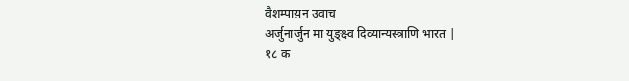वैशम्पाय़न उवाच
अर्जुनार्जुन मा युङ्क्ष्व दिव्यान्यस्त्राणि भारत |
१८ क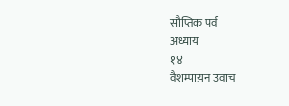सौप्तिक पर्व
अध्याय
१४
वैशम्पाय़न उवाच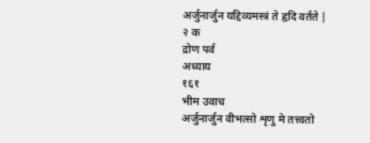अर्जुनार्जुन यद्दिव्यमस्त्रं ते हृदि वर्तते |
२ क
द्रोण पर्व
अध्याय
१६१
भीम उवाच
अर्जुनार्जुन वीभत्सो शृणु मे तत्त्वतो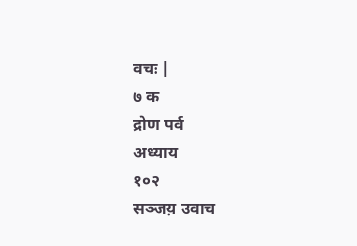वचः |
७ क
द्रोण पर्व
अध्याय
१०२
सञ्जय़ उवाच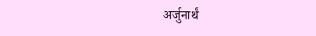अर्जुनार्थं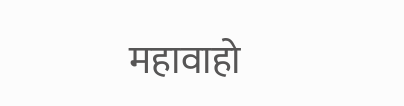महावाहो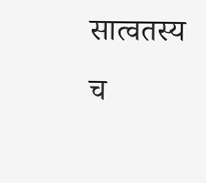सात्वतस्य च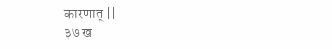कारणात् ||
३७ ख